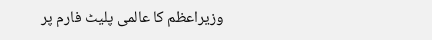وزیراعظم کا عالمی پلیٹ فارم پر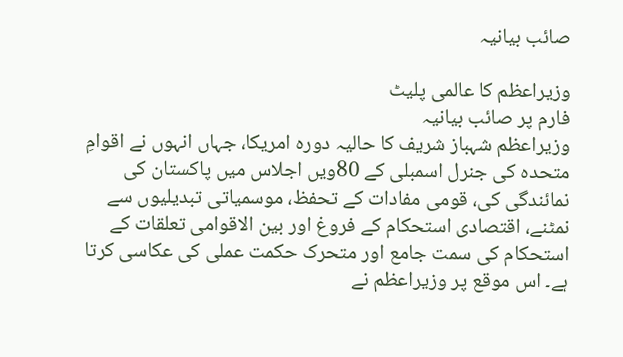صائب بیانیہ

وزیراعظم کا عالمی پلیٹ
فارم پر صائب بیانیہ
وزیراعظم شہباز شریف کا حالیہ دورہ امریکا، جہاں انہوں نے اقوامِ متحدہ کی جنرل اسمبلی کے 80ویں اجلاس میں پاکستان کی نمائندگی کی، قومی مفادات کے تحفظ، موسمیاتی تبدیلیوں سے نمٹنے، اقتصادی استحکام کے فروغ اور بین الاقوامی تعلقات کے استحکام کی سمت جامع اور متحرک حکمت عملی کی عکاسی کرتا ہے۔ اس موقع پر وزیراعظم نے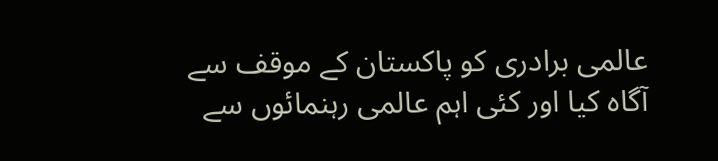عالمی برادری کو پاکستان کے موقف سے آگاہ کیا اور کئی اہم عالمی رہنمائوں سے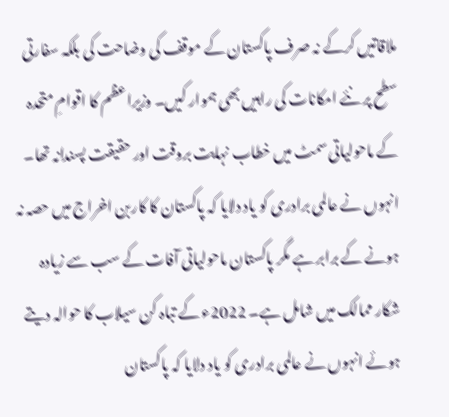ملاقاتیں کرکے نہ صرف پاکستان کے موقف کی وضاحت کی بلکہ سفارتی سطح پر نئے امکانات کی راہیں بھی ہموار کیں۔ وزیراعظم کا اقوامِ متحدہ کے ماحولیاتی سمٹ میں خطاب نہایت بروقت اور حقیقت پسندانہ تھا۔ انہوں نے عالمی برادری کو یاد دلایا کہ پاکستان کا کاربن اخراج میں حصہ نہ ہونے کے برابر ہے مگر پاکستان ماحولیاتی آفات کے سب سے زیادہ شکار ممالک میں شامل ہے۔ 2022ء کے تباہ کن سیلاب کا حوالہ دیتے ہوئے انہوں نے عالمی برادری کو یاد دلایا کہ پاکستان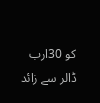کو 30ارب ڈالر سے زائد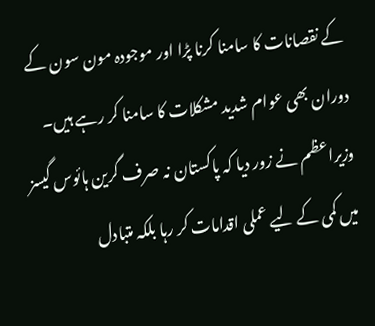کے نقصانات کا سامنا کرنا پڑا اور موجودہ مون سون کے دوران بھی عوام شدید مشکلات کا سامنا کر رہے ہیں۔ وزیراعظم نے زور دیا کہ پاکستان نہ صرف گرین ہائوس گیسز میں کمی کے لیے عملی اقدامات کر رہا بلکہ متبادل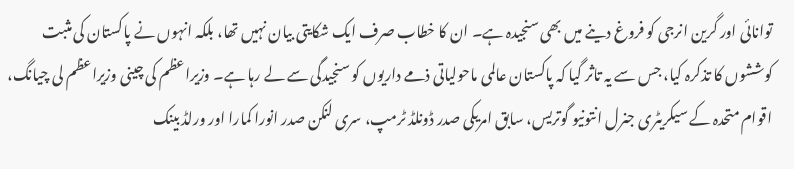توانائی اور گرین انرجی کو فروغ دینے میں بھی سنجیدہ ہے۔ ان کا خطاب صرف ایک شکایتی بیان نہیں تھا، بلکہ انہوں نے پاکستان کی مثبت کوششوں کا تذکرہ کیا، جس سے یہ تاثر گیا کہ پاکستان عالمی ماحولیاتی ذمے داریوں کو سنجیدگی سے لے رہا ہے۔ وزیراعظم کی چینی وزیراعظم لی چیانگ، اقوام متحدہ کے سیکریٹری جنرل انتونیو گوتریس، سابق امریکی صدر ڈونلڈ ٹرمپ، سری لنکن صدر انورا کمارا اور ورلڈ بینک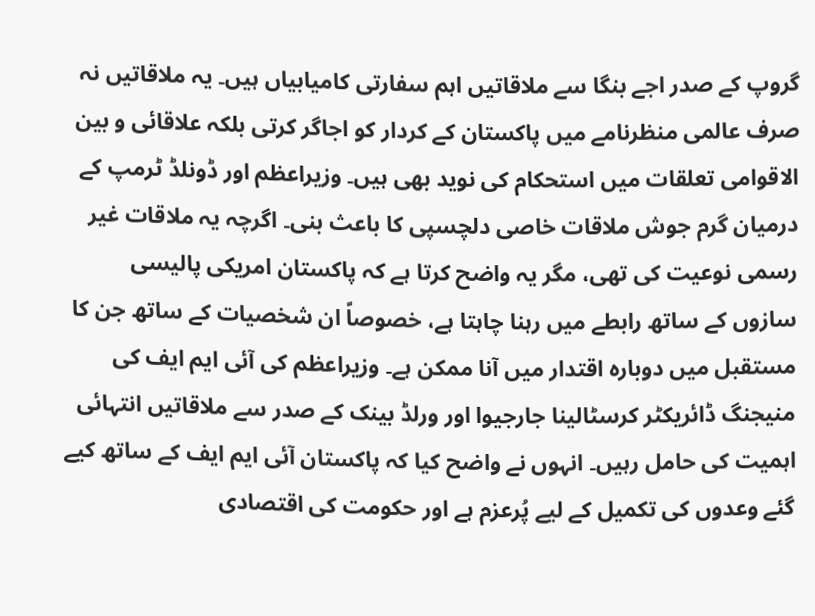گروپ کے صدر اجے بنگا سے ملاقاتیں اہم سفارتی کامیابیاں ہیں۔ یہ ملاقاتیں نہ صرف عالمی منظرنامے میں پاکستان کے کردار کو اجاگر کرتی بلکہ علاقائی و بین الاقوامی تعلقات میں استحکام کی نوید بھی ہیں۔ وزیراعظم اور ڈونلڈ ٹرمپ کے درمیان گرم جوش ملاقات خاصی دلچسپی کا باعث بنی۔ اگرچہ یہ ملاقات غیر رسمی نوعیت کی تھی، مگر یہ واضح کرتا ہے کہ پاکستان امریکی پالیسی سازوں کے ساتھ رابطے میں رہنا چاہتا ہے، خصوصاً ان شخصیات کے ساتھ جن کا مستقبل میں دوبارہ اقتدار میں آنا ممکن ہے۔ وزیراعظم کی آئی ایم ایف کی منیجنگ ڈائریکٹر کرسٹالینا جارجیوا اور ورلڈ بینک کے صدر سے ملاقاتیں انتہائی اہمیت کی حامل رہیں۔ انہوں نے واضح کیا کہ پاکستان آئی ایم ایف کے ساتھ کیے گئے وعدوں کی تکمیل کے لیے پُرعزم ہے اور حکومت کی اقتصادی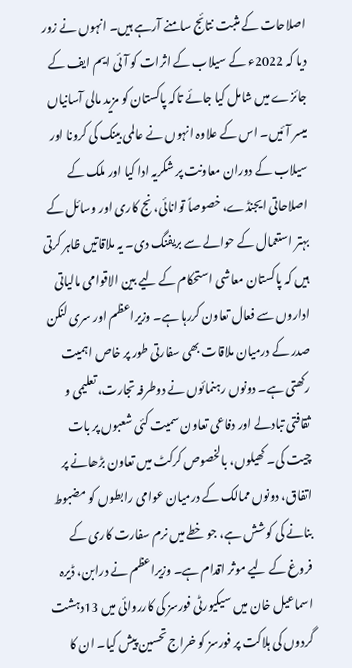اصلاحات کے مثبت نتائج سامنے آرہے ہیں۔ انہوں نے زور دیا کہ 2022ء کے سیلاب کے اثرات کو آئی ایم ایف کے جائزے میں شامل کیا جائے تاکہ پاکستان کو مزید مالی آسانیاں میسر آئیں۔ اس کے علاوہ انہوں نے عالمی بینک کی کرونا اور سیلاب کے دوران معاونت پر شکریہ ادا کیا اور ملک کے اصلاحاتی ایجنڈے، خصوصاً توانائی، نج کاری اور وسائل کے بہتر استعمال کے حوالے سے بریفنگ دی۔ یہ ملاقاتیں ظاہر کرتی ہیں کہ پاکستان معاشی استحکام کے لیے بین الاقوامی مالیاتی اداروں سے فعال تعاون کررہا ہے۔ وزیراعظم اور سری لنکن صدر کے درمیان ملاقات بھی سفارتی طور پر خاص اہمیت رکھتی ہے۔ دونوں رہنمائوں نے دوطرفہ تجارت، تعلیمی و ثقافتی تبادلے اور دفاعی تعاون سمیت کئی شعبوں پر بات چیت کی۔ کھیلوں، بالخصوص کرکٹ میں تعاون بڑھانے پر اتفاق، دونوں ممالک کے درمیان عوامی رابطوں کو مضبوط بنانے کی کوشش ہے، جو خطے میں نرم سفارت کاری کے فروغ کے لیے موثر اقدام ہے۔ وزیراعظم نے درابن، ڈیرہ اسماعیل خان میں سیکیورٹی فورسز کی کارروائی میں 13دہشت گردوں کی ہلاکت پر فورسز کو خراج تحسین پیش کیا۔ ان کا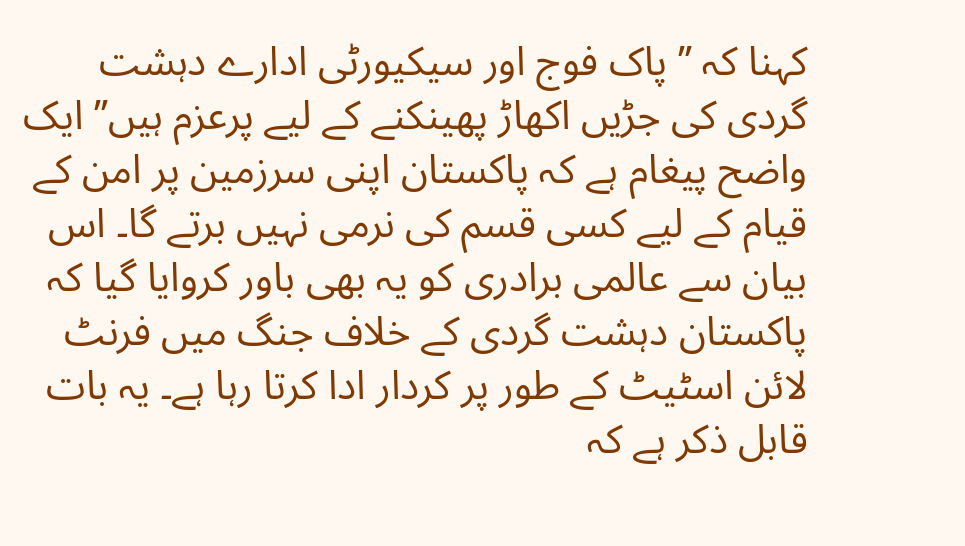کہنا کہ ’’ پاک فوج اور سیکیورٹی ادارے دہشت گردی کی جڑیں اکھاڑ پھینکنے کے لیے پرعزم ہیں’’ ایک واضح پیغام ہے کہ پاکستان اپنی سرزمین پر امن کے قیام کے لیے کسی قسم کی نرمی نہیں برتے گا۔ اس بیان سے عالمی برادری کو یہ بھی باور کروایا گیا کہ پاکستان دہشت گردی کے خلاف جنگ میں فرنٹ لائن اسٹیٹ کے طور پر کردار ادا کرتا رہا ہے۔ یہ بات قابل ذکر ہے کہ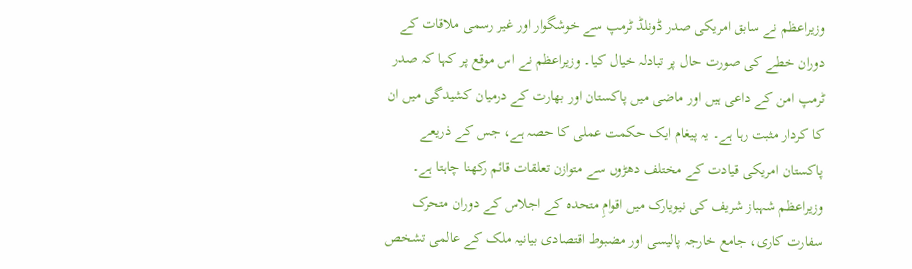وزیراعظم نے سابق امریکی صدر ڈونلڈ ٹرمپ سے خوشگوار اور غیر رسمی ملاقات کے دوران خطے کی صورت حال پر تبادلہ خیال کیا۔ وزیراعظم نے اس موقع پر کہا کہ صدر ٹرمپ امن کے داعی ہیں اور ماضی میں پاکستان اور بھارت کے درمیان کشیدگی میں ان کا کردار مثبت رہا ہے۔ یہ پیغام ایک حکمت عملی کا حصہ ہے، جس کے ذریعے پاکستان امریکی قیادت کے مختلف دھڑوں سے متوازن تعلقات قائم رکھنا چاہتا ہے۔ وزیراعظم شہباز شریف کی نیویارک میں اقوامِ متحدہ کے اجلاس کے دوران متحرک سفارت کاری، جامع خارجہ پالیسی اور مضبوط اقتصادی بیانیہ ملک کے عالمی تشخص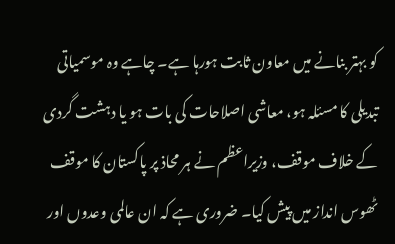کو بہتر بنانے میں معاون ثابت ہورہا ہے۔ چاہے وہ موسمیاتی تبدیلی کا مسئلہ ہو، معاشی اصلاحات کی بات ہو یا دہشت گردی کے خلاف موقف، وزیراعظم نے ہر محاذ پر پاکستان کا موقف ٹھوس انداز میں پیش کیا۔ ضروری ہے کہ ان عالمی وعدوں اور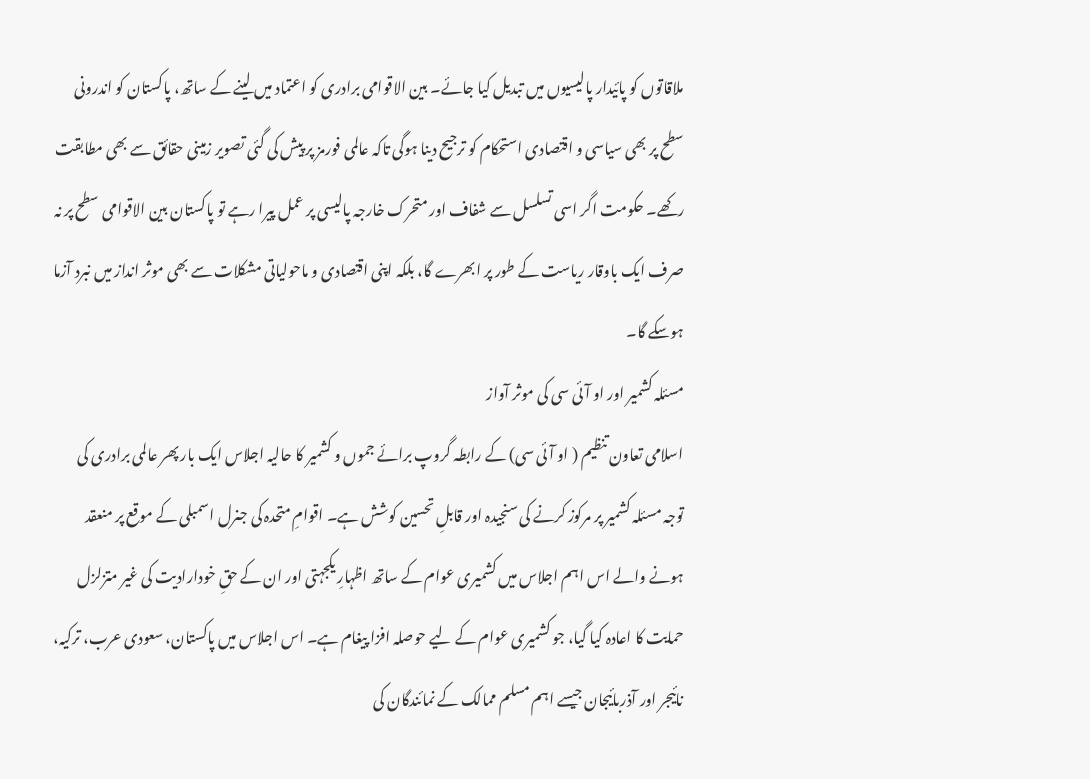ملاقاتوں کو پائیدار پالیسیوں میں تبدیل کیا جائے۔ بین الاقوامی برادری کو اعتماد میں لینے کے ساتھ، پاکستان کو اندرونی سطح پر بھی سیاسی و اقتصادی استحکام کو ترجیح دینا ہوگی تاکہ عالمی فورمز پر پیش کی گئی تصویر زمینی حقائق سے بھی مطابقت رکھے۔ حکومت اگر اسی تسلسل سے شفاف اور متحرک خارجہ پالیسی پر عمل پیرا رہے تو پاکستان بین الاقوامی سطح پر نہ صرف ایک باوقار ریاست کے طور پر ابھرے گا، بلکہ اپنی اقتصادی و ماحولیاتی مشکلات سے بھی موثر انداز میں نبرد آزما ہوسکے گا۔
مسئلہ کشمیر اور او آئی سی کی موثر آواز
اسلامی تعاون تنظیم ( او آئی سی) کے رابطہ گروپ برائے جموں و کشمیر کا حالیہ اجلاس ایک بار پھر عالمی برادری کی توجہ مسئلہ کشمیر پر مرکوز کرنے کی سنجیدہ اور قابلِ تحسین کوشش ہے۔ اقوامِ متحدہ کی جنرل اسمبلی کے موقع پر منعقد ہونے والے اس اہم اجلاس میں کشمیری عوام کے ساتھ اظہارِ یکجہتی اور ان کے حقِ خودارادیت کی غیر متزلزل حمایت کا اعادہ کیا گیا، جو کشمیری عوام کے لیے حوصلہ افزا پیغام ہے۔ اس اجلاس میں پاکستان، سعودی عرب، ترکیہ، نائیجر اور آذربائیجان جیسے اہم مسلم ممالک کے نمائندگان کی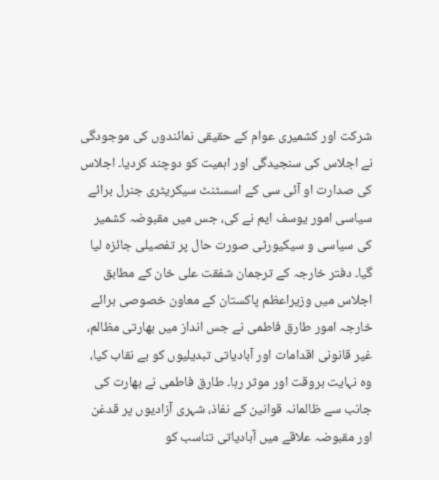شرکت اور کشمیری عوام کے حقیقی نمائندوں کی موجودگی نے اجلاس کی سنجیدگی اور اہمیت کو دوچند کردیا۔ اجلاس کی صدارت او آئی سی کے اسسٹنٹ سیکریٹری جنرل برائے سیاسی امور یوسف ایم نے کی، جس میں مقبوضہ کشمیر کی سیاسی و سیکیورٹی صورت حال پر تفصیلی جائزہ لیا گیا۔ دفتر خارجہ کے ترجمان شفقت علی خان کے مطابق اجلاس میں وزیراعظم پاکستان کے معاون خصوصی برائے خارجہ امور طارق فاطمی نے جس انداز میں بھارتی مظالم، غیر قانونی اقدامات اور آبادیاتی تبدیلیوں کو بے نقاب کیا، وہ نہایت بروقت اور موثر رہا۔ طارق فاطمی نے بھارت کی جانب سے ظالمانہ قوانین کے نفاذ، شہری آزادیوں پر قدغن اور مقبوضہ علاقے میں آبادیاتی تناسب کو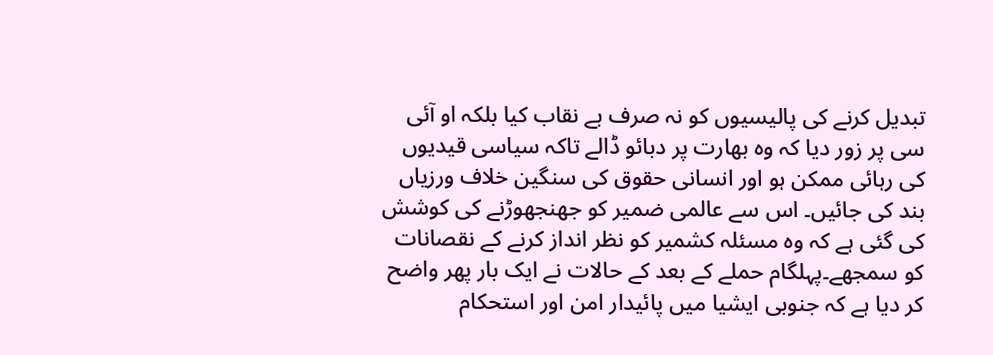تبدیل کرنے کی پالیسیوں کو نہ صرف بے نقاب کیا بلکہ او آئی سی پر زور دیا کہ وہ بھارت پر دبائو ڈالے تاکہ سیاسی قیدیوں کی رہائی ممکن ہو اور انسانی حقوق کی سنگین خلاف ورزیاں بند کی جائیں۔ اس سے عالمی ضمیر کو جھنجھوڑنے کی کوشش کی گئی ہے کہ وہ مسئلہ کشمیر کو نظر انداز کرنے کے نقصانات کو سمجھے۔پہلگام حملے کے بعد کے حالات نے ایک بار پھر واضح کر دیا ہے کہ جنوبی ایشیا میں پائیدار امن اور استحکام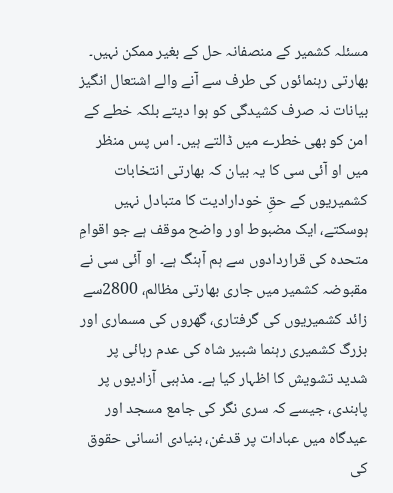مسئلہ کشمیر کے منصفانہ حل کے بغیر ممکن نہیں۔ بھارتی رہنمائوں کی طرف سے آنے والے اشتعال انگیز بیانات نہ صرف کشیدگی کو ہوا دیتے بلکہ خطے کے امن کو بھی خطرے میں ڈالتے ہیں۔ اس پس منظر میں او آئی سی کا یہ بیان کہ بھارتی انتخابات کشمیریوں کے حقِ خودارادیت کا متبادل نہیں ہوسکتے، ایک مضبوط اور واضح موقف ہے جو اقوامِ متحدہ کی قراردادوں سے ہم آہنگ ہے۔ او آئی سی نے مقبوضہ کشمیر میں جاری بھارتی مظالم، 2800سے زائد کشمیریوں کی گرفتاری، گھروں کی مسماری اور بزرگ کشمیری رہنما شبیر شاہ کی عدم رہائی پر شدید تشویش کا اظہار کیا ہے۔ مذہبی آزادیوں پر پابندی، جیسے کہ سری نگر کی جامع مسجد اور عیدگاہ میں عبادات پر قدغن، بنیادی انسانی حقوق کی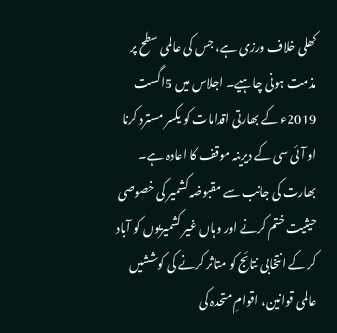کھلی خلاف ورزی ہے، جس کی عالمی سطح پر مذمت ہونی چاہیے۔ اجلاس میں 5اگست 2019ء کے بھارتی اقدامات کو یکسر مسترد کرنا او آئی سی کے دیرینہ موقف کا اعادہ ہے۔ بھارت کی جانب سے مقبوضہ کشمیر کی خصوصی حیثیت ختم کرنے اور وہاں غیر کشمیریوں کو آباد کر کے انتخابی نتائج کو متاثر کرنے کی کوششیں عالمی قوانین، اقوامِ متحدہ کی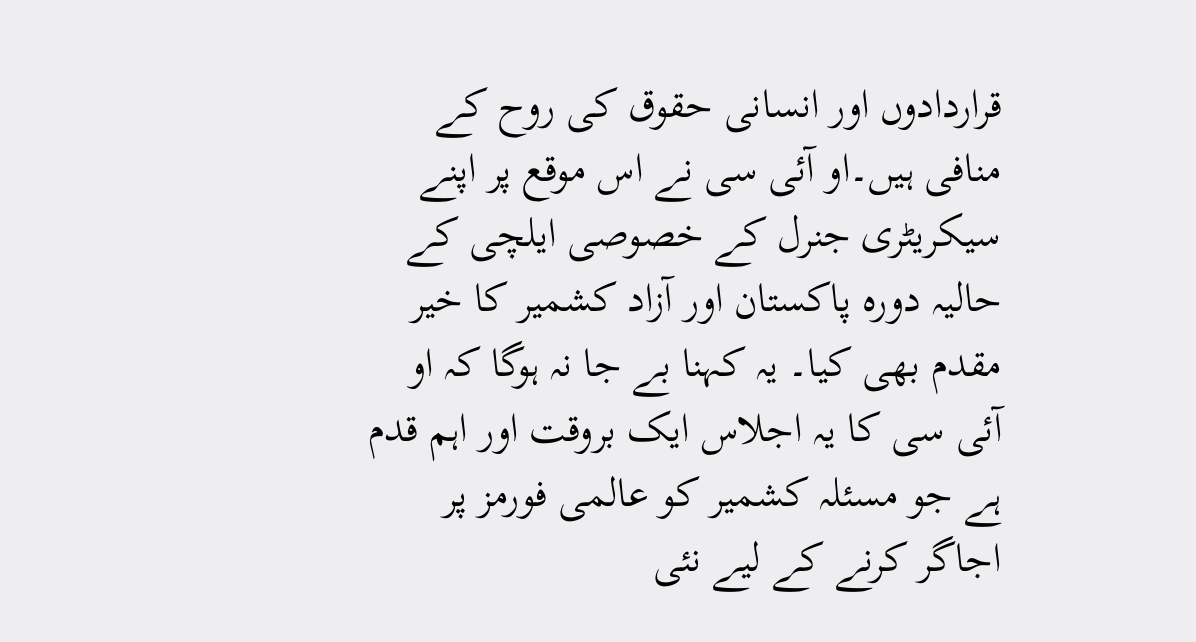قراردادوں اور انسانی حقوق کی روح کے منافی ہیں۔او آئی سی نے اس موقع پر اپنے سیکریٹری جنرل کے خصوصی ایلچی کے حالیہ دورہ پاکستان اور آزاد کشمیر کا خیر مقدم بھی کیا۔ یہ کہنا بے جا نہ ہوگا کہ او آئی سی کا یہ اجلاس ایک بروقت اور اہم قدم ہے جو مسئلہ کشمیر کو عالمی فورمز پر اجاگر کرنے کے لیے نئی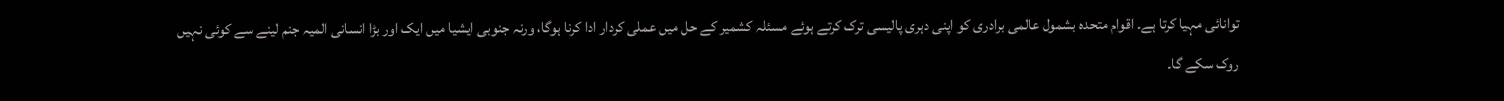توانائی مہیا کرتا ہے۔ اقوام متحدہ بشمول عالمی برادری کو اپنی دہری پالیسی ترک کرتے ہوئے مسئلہ کشمیر کے حل میں عملی کردار ادا کرنا ہوگا، ورنہ جنوبی ایشیا میں ایک اور بڑا انسانی المیہ جنم لینے سے کوئی نہیں روک سکے گا۔